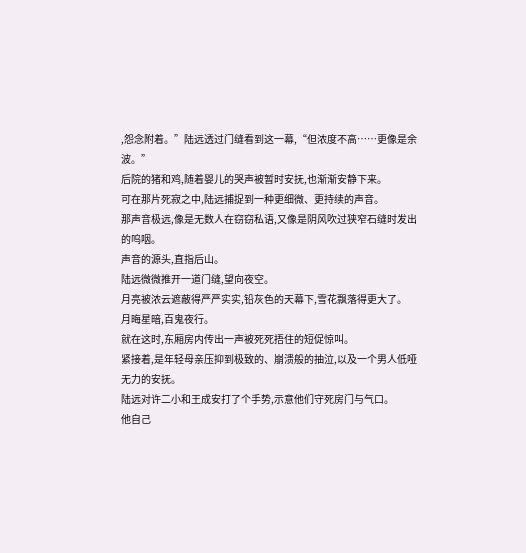,怨念附着。”陆远透过门缝看到这一幕,“但浓度不高……更像是余波。”
后院的猪和鸡,随着婴儿的哭声被暂时安抚,也渐渐安静下来。
可在那片死寂之中,陆远捕捉到一种更细微、更持续的声音。
那声音极远,像是无数人在窃窃私语,又像是阴风吹过狭窄石缝时发出的呜咽。
声音的源头,直指后山。
陆远微微推开一道门缝,望向夜空。
月亮被浓云遮蔽得严严实实,铅灰色的天幕下,雪花飘落得更大了。
月晦星暗,百鬼夜行。
就在这时,东厢房内传出一声被死死捂住的短促惊叫。
紧接着,是年轻母亲压抑到极致的、崩溃般的抽泣,以及一个男人低哑无力的安抚。
陆远对许二小和王成安打了个手势,示意他们守死房门与气口。
他自己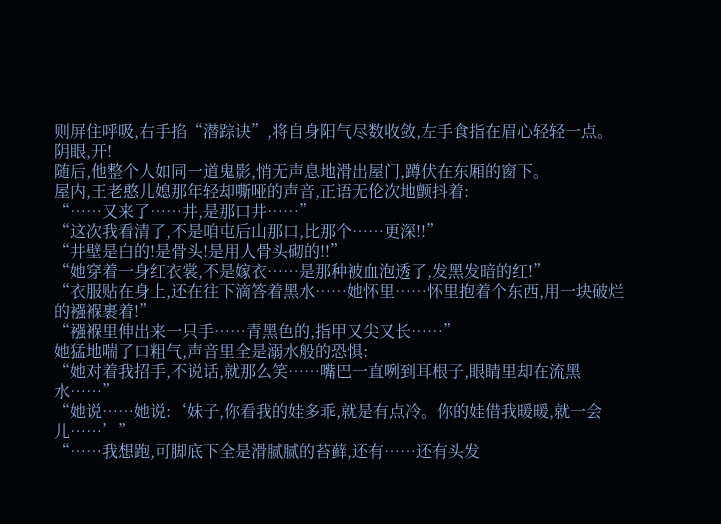则屏住呼吸,右手掐“潜踪诀”,将自身阳气尽数收敛,左手食指在眉心轻轻一点。
阴眼,开!
随后,他整个人如同一道鬼影,悄无声息地滑出屋门,蹲伏在东厢的窗下。
屋内,王老憨儿媳那年轻却嘶哑的声音,正语无伦次地颤抖着:
“……又来了……井,是那口井……”
“这次我看清了,不是咱屯后山那口,比那个……更深!!”
“井壁是白的!是骨头!是用人骨头砌的!!”
“她穿着一身红衣裳,不是嫁衣……是那种被血泡透了,发黑发暗的红!”
“衣服贴在身上,还在往下滴答着黑水……她怀里……怀里抱着个东西,用一块破烂的襁褓裹着!”
“襁褓里伸出来一只手……青黑色的,指甲又尖又长……”
她猛地喘了口粗气,声音里全是溺水般的恐惧:
“她对着我招手,不说话,就那么笑……嘴巴一直咧到耳根子,眼睛里却在流黑水……”
“她说……她说:‘妹子,你看我的娃多乖,就是有点冷。你的娃借我暖暖,就一会儿……’”
“……我想跑,可脚底下全是滑腻腻的苔藓,还有……还有头发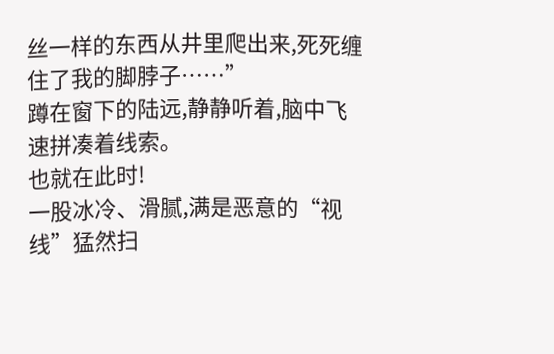丝一样的东西从井里爬出来,死死缠住了我的脚脖子……”
蹲在窗下的陆远,静静听着,脑中飞速拼凑着线索。
也就在此时!
一股冰冷、滑腻,满是恶意的“视线”猛然扫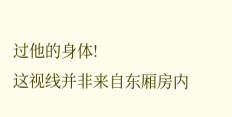过他的身体!
这视线并非来自东厢房内